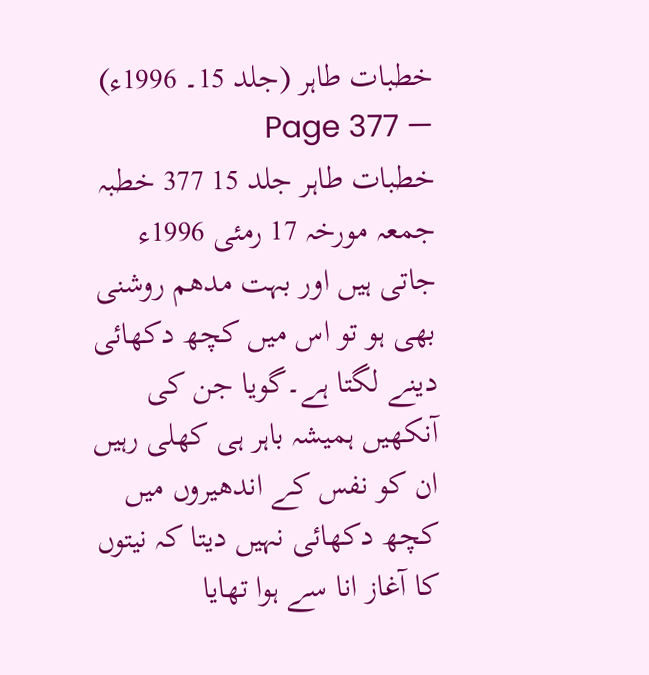خطبات طاہر (جلد 15۔ 1996ء) — Page 377
خطبات طاہر جلد 15 377 خطبہ جمعہ مورخہ 17 رمئی 1996ء جاتی ہیں اور بہت مدھم روشنی بھی ہو تو اس میں کچھ دکھائی دینے لگتا ہے۔گویا جن کی آنکھیں ہمیشہ باہر ہی کھلی رہیں ان کو نفس کے اندھیروں میں کچھ دکھائی نہیں دیتا کہ نیتوں کا آغاز انا سے ہوا تھایا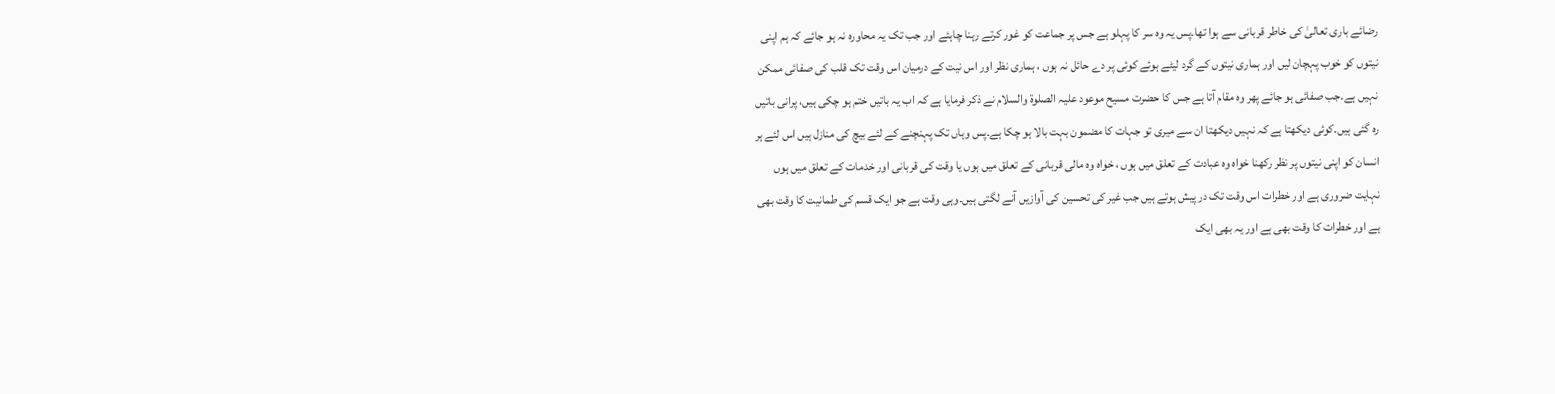رضائے باری تعالیٰ کی خاطر قربانی سے ہوا تھا۔پس یہ وہ سر کا پہلو ہے جس پر جماعت کو غور کرتے رہنا چاہئے اور جب تک یہ محاورہ نہ ہو جائے کہ ہم اپنی نیتوں کو خوب پہچان لیں اور ہماری نیتوں کے گرد لیٹے ہوئے کوئی پر دے حائل نہ ہوں ، ہماری نظر اور اس نیت کے درمیان اس وقت تک قلب کی صفائی ممکن نہیں ہے۔جب صفائی ہو جائے پھر وہ مقام آتا ہے جس کا حضرت مسیح موعود علیہ الصلوۃ والسلام نے ذکر فرمایا ہے کہ اب یہ باتیں ختم ہو چکی ہیں، پرانی باتیں رہ گئی ہیں۔کوئی دیکھتا ہے کہ نہیں دیکھتا ان سے میری تو جہات کا مضمون بہت بالا ہو چکا ہے۔پس وہاں تک پہنچنے کے لئے بیچ کی منازل ہیں اس لئے ہر انسان کو اپنی نیتوں پر نظر رکھنا خواہ وہ عبادت کے تعلق میں ہوں ، خواہ وہ مالی قربانی کے تعلق میں ہوں یا وقت کی قربانی اور خدمات کے تعلق میں ہوں نہایت ضروری ہے اور خطرات اس وقت تک در پیش ہوتے ہیں جب غیر کی تحسین کی آوازیں آنے لگتی ہیں۔وہی وقت ہے جو ایک قسم کی طمانیت کا وقت بھی ہے اور خطرات کا وقت بھی ہے اور یہ بھی ایک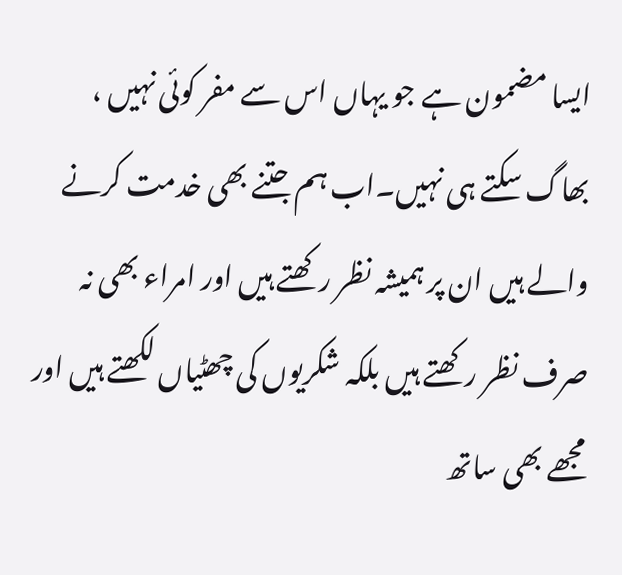ایسا مضمون ہے جو یہاں اس سے مفر کوئی نہیں ، بھاگ سکتے ہی نہیں۔اب ہم جتنے بھی خدمت کرنے والے ہیں ان پر ہمیشہ نظر رکھتے ہیں اور امراء بھی نہ صرف نظر رکھتے ہیں بلکہ شکریوں کی چھٹیاں لکھتے ہیں اور مجھے بھی ساتھ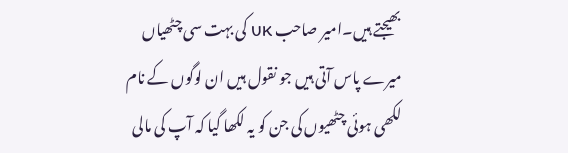بھیجتے ہیں۔امیر صاحب UK کی بہت سی چٹھیاں میرے پاس آتی ہیں جو نقول ہیں ان لوگوں کے نام لکھی ہوئی چٹھیوں کی جن کو یہ لکھا گیا کہ آپ کی مالی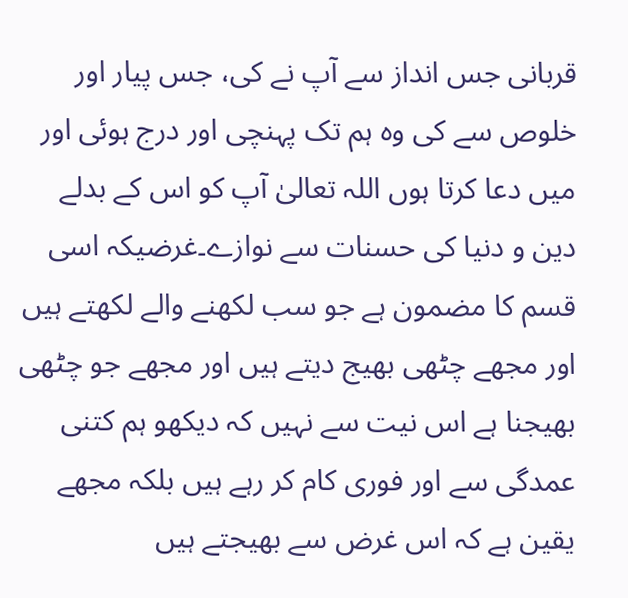قربانی جس انداز سے آپ نے کی، جس پیار اور خلوص سے کی وہ ہم تک پہنچی اور درج ہوئی اور میں دعا کرتا ہوں اللہ تعالیٰ آپ کو اس کے بدلے دین و دنیا کی حسنات سے نوازے۔غرضیکہ اسی قسم کا مضمون ہے جو سب لکھنے والے لکھتے ہیں اور مجھے چٹھی بھیج دیتے ہیں اور مجھے جو چٹھی بھیجنا ہے اس نیت سے نہیں کہ دیکھو ہم کتنی عمدگی سے اور فوری کام کر رہے ہیں بلکہ مجھے یقین ہے کہ اس غرض سے بھیجتے ہیں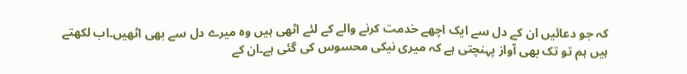کہ جو دعائیں ان کے دل سے ایک اچھے خدمت کرنے والے کے لئے اٹھی ہیں وہ میرے دل سے بھی اٹھیں۔اب لکھتے ہیں ہم تو تک بھی آواز پہنچتی ہے کہ میری نیکی محسوس کی گئی ہے۔ان کے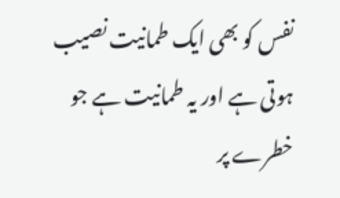نفس کو بھی ایک طمانیت نصیب ہوتی ہے اور یہ طمانیت ہے جو خطرے پر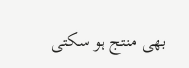بھی منتج ہو سکتی